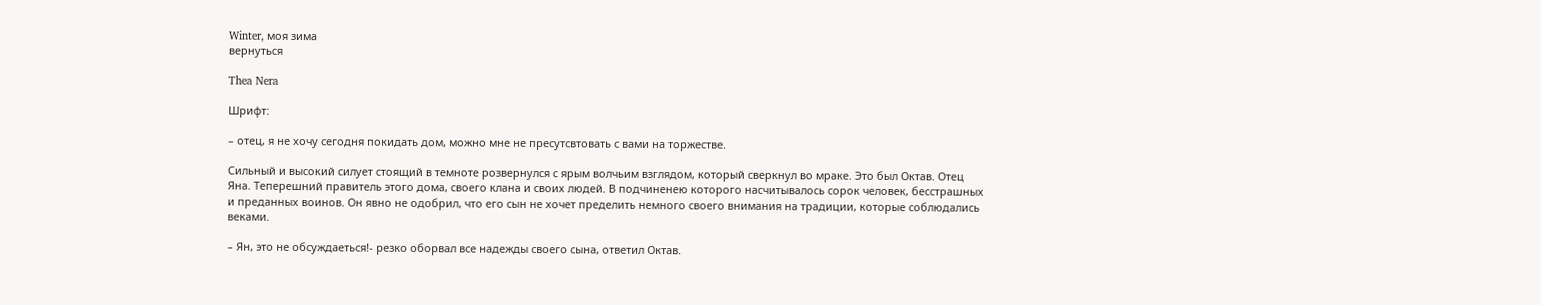Winter, моя зима
вернуться

Thea Nera

Шрифт:

– отец, я не хочу сегодня покидать дом, можно мне не пресутсвтовать с вами на торжестве.

Сильный и высокий силует стоящий в темноте розвернулся с ярым волчьим взглядом, который сверкнул во мраке. Это был Октав. Отец Яна. Теперешний правитель этого дома, своего клана и своих людей. В подчиненею которого насчитывалось сорок человек, бесстрашных и преданных воинов. Он явно не одобрил, что его сын не хочет пределить немного своего внимания на традиции, которые соблюдались веками.

– Ян, это не обсуждаеться!- резко оборвал все надежды своего сына, ответил Октав.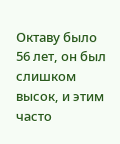Октаву было 56 лет, он был слишком высок, и этим часто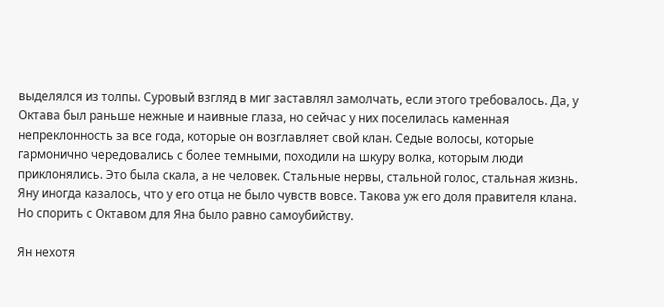выделялся из толпы. Суровый взгляд в миг заставлял замолчать, если этого требовалось. Да, у Октава был раньше нежные и наивные глаза, но сейчас у них поселилась каменная непреклонность за все года, которые он возглавляет свой клан. Седые волосы, которые гармонично чередовались с более темными, походили на шкуру волка, которым люди приклонялись. Это была скала, а не человек. Стальные нервы, стальной голос, стальная жизнь. Яну иногда казалось, что у его отца не было чувств вовсе. Такова уж его доля правителя клана. Но спорить с Октавом для Яна было равно самоубийству.

Ян нехотя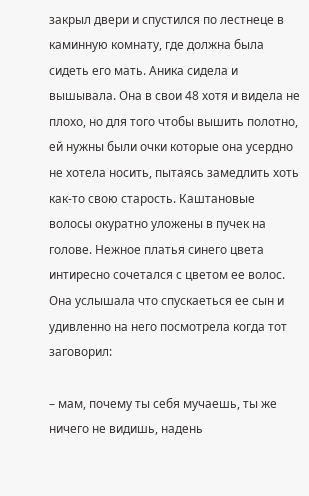закрыл двери и спустился по лестнеце в каминную комнату, где должна была сидеть его мать. Аника сидела и вышывала. Она в свои 48 хотя и видела не плохо, но для того чтобы вышить полотно, ей нужны были очки которые она усердно не хотела носить, пытаясь замедлить хоть как-то свою старость. Каштановые волосы окуратно уложены в пучек на голове. Нежное платья синего цвета интиресно сочетался с цветом ее волос. Она услышала что спускаеться ее сын и удивленно на него посмотрела когда тот заговорил:

– мам, почему ты себя мучаешь, ты же ничего не видишь, надень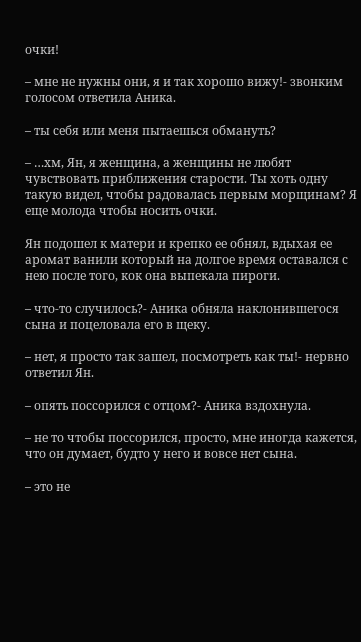очки!

– мне не нужны они, я и так хорошо вижу!- звонким голосом ответила Аника.

– ты себя или меня пытаешься обмануть?

– …хм, Ян, я женщина, а женщины не любят чувствовать приближения старости. Ты хоть одну такую видел, чтобы радовалась первым морщинам? Я еще молода чтобы носить очки.

Ян подошел к матери и крепко ее обнял, вдыхая ее аромат ванили который на долгое время оставался с нею после того, кок она выпекала пироги.

– что-то случилось?- Аника обняла наклонившегося сына и поцеловала его в щеку.

– нет, я просто так зашел, посмотреть как ты!- нервно ответил Ян.

– опять поссорился с отцом?- Аника вздохнула.

– не то чтобы поссорился, просто, мне иногда кажется, что он думает, будто у него и вовсе нет сына.

– это не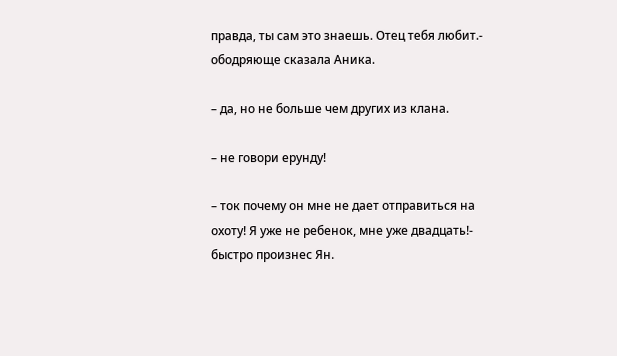правда, ты сам это знаешь. Отец тебя любит.- ободряюще сказала Аника.

– да, но не больше чем других из клана.

– не говори ерунду!

– ток почему он мне не дает отправиться на охоту! Я уже не ребенок, мне уже двадцать!- быстро произнес Ян.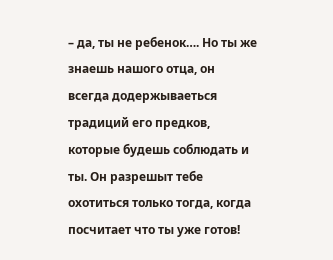– да, ты не ребенок…. Но ты же знаешь нашого отца, он всегда додержываеться традиций его предков, которые будешь соблюдать и ты. Он разрешыт тебе охотиться только тогда, когда посчитает что ты уже готов!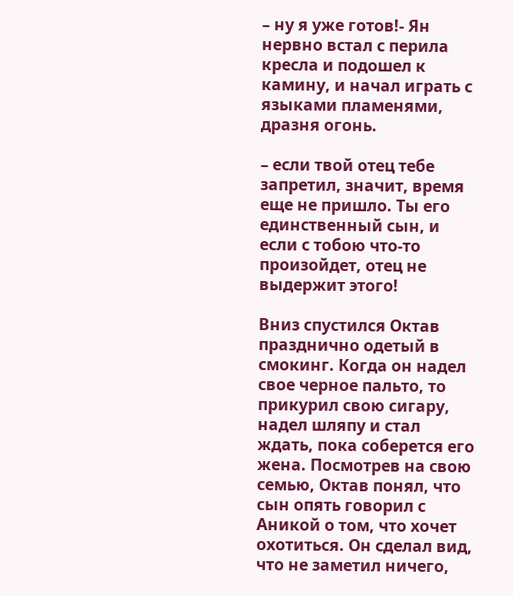– ну я уже готов!- Ян нервно встал с перила кресла и подошел к камину, и начал играть с языками пламенями, дразня огонь.

– если твой отец тебе запретил, значит, время еще не пришло. Ты его единственный сын, и если с тобою что-то произойдет, отец не выдержит этого!

Вниз спустился Октав празднично одетый в смокинг. Когда он надел свое черное пальто, то прикурил свою сигару, надел шляпу и стал ждать, пока соберется его жена. Посмотрев на свою семью, Октав понял, что сын опять говорил с Аникой о том, что хочет охотиться. Он сделал вид, что не заметил ничего,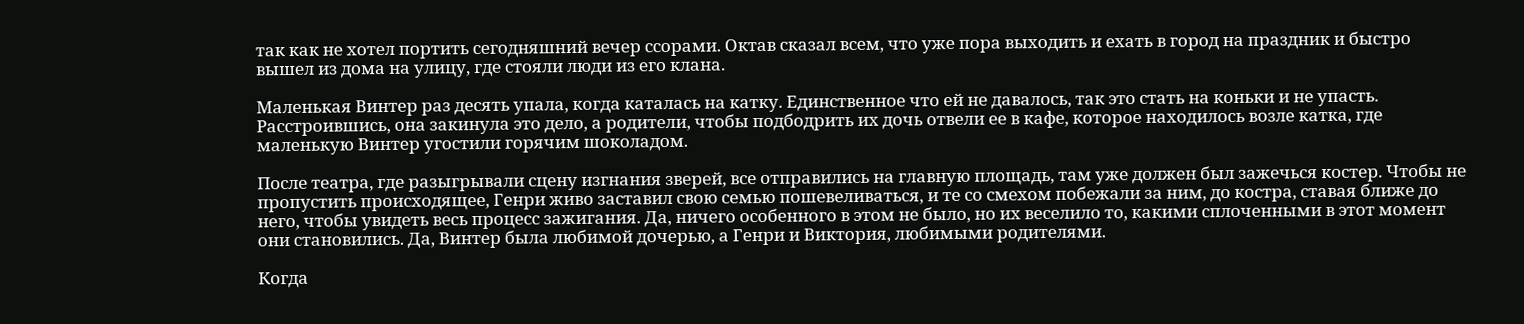так как не хотел портить сегодняшний вечер ссорами. Октав сказал всем, что уже пора выходить и ехать в город на праздник и быстро вышел из дома на улицу, где стояли люди из его клана.

Маленькая Винтер раз десять упала, когда каталась на катку. Единственное что ей не давалось, так это стать на коньки и не упасть. Расстроившись, она закинула это дело, а родители, чтобы подбодрить их дочь отвели ее в кафе, которое находилось возле катка, где маленькую Винтер угостили горячим шоколадом.

После театра, где разыгрывали сцену изгнания зверей, все отправились на главную площадь, там уже должен был зажечься костер. Чтобы не пропустить происходящее, Генри живо заставил свою семью пошевеливаться, и те со смехом побежали за ним, до костра, ставая ближе до него, чтобы увидеть весь процесс зажигания. Да, ничего особенного в этом не было, но их веселило то, какими сплоченными в этот момент они становились. Да, Винтер была любимой дочерью, а Генри и Виктория, любимыми родителями.

Когда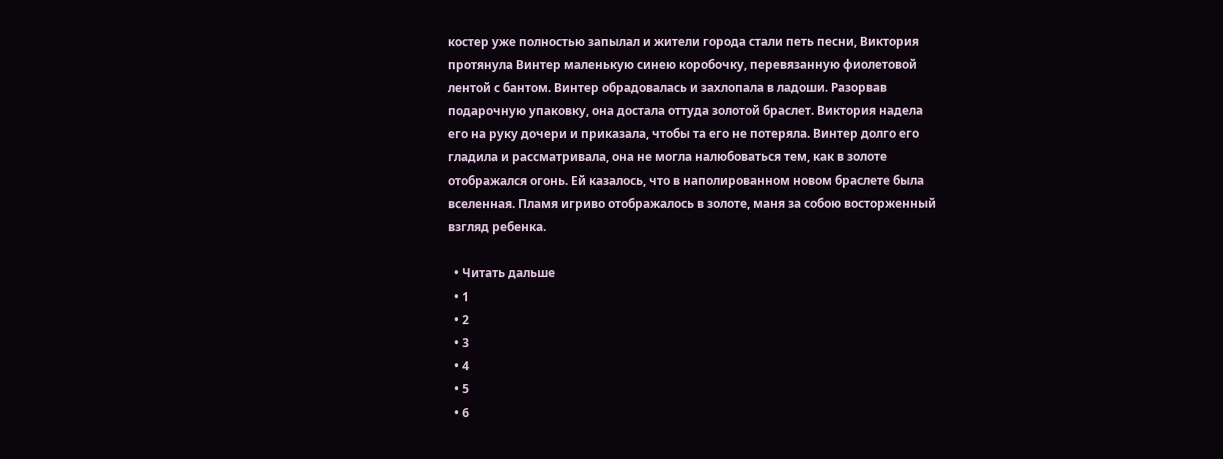костер уже полностью запылал и жители города стали петь песни, Виктория протянула Винтер маленькую синею коробочку, перевязанную фиолетовой лентой с бантом. Винтер обрадовалась и захлопала в ладоши. Разорвав подарочную упаковку, она достала оттуда золотой браслет. Виктория надела его на руку дочери и приказала, чтобы та его не потеряла. Винтер долго его гладила и рассматривала, она не могла налюбоваться тем, как в золоте отображался огонь. Ей казалось, что в наполированном новом браслете была вселенная. Пламя игриво отображалось в золоте, маня за собою восторженный взгляд ребенка.

  • Читать дальше
  • 1
  • 2
  • 3
  • 4
  • 5
  • 6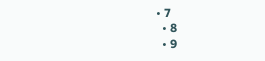• 7
  • 8
  • 9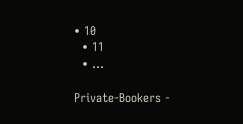• 10
  • 11
  • ...

Private-Bookers -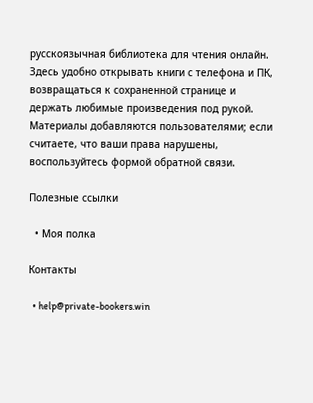русскоязычная библиотека для чтения онлайн. Здесь удобно открывать книги с телефона и ПК, возвращаться к сохраненной странице и держать любимые произведения под рукой. Материалы добавляются пользователями; если считаете, что ваши права нарушены, воспользуйтесь формой обратной связи.

Полезные ссылки

  • Моя полка

Контакты

  • help@private-bookers.win